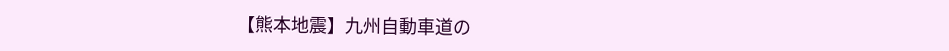【熊本地震】九州自動車道の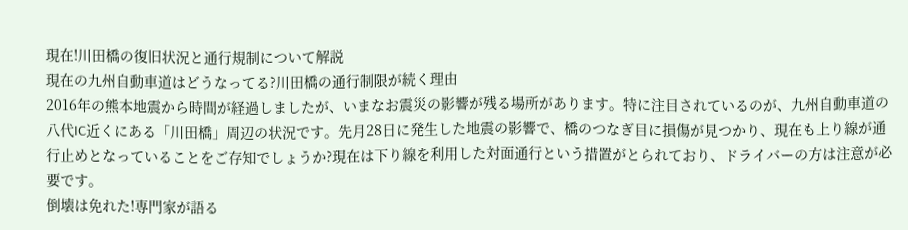現在!川田橋の復旧状況と通行規制について解説
現在の九州自動車道はどうなってる?川田橋の通行制限が続く理由
2016年の熊本地震から時間が経過しましたが、いまなお震災の影響が残る場所があります。特に注目されているのが、九州自動車道の八代IC近くにある「川田橋」周辺の状況です。先月28日に発生した地震の影響で、橋のつなぎ目に損傷が見つかり、現在も上り線が通行止めとなっていることをご存知でしょうか?現在は下り線を利用した対面通行という措置がとられており、ドライバーの方は注意が必要です。
倒壊は免れた!専門家が語る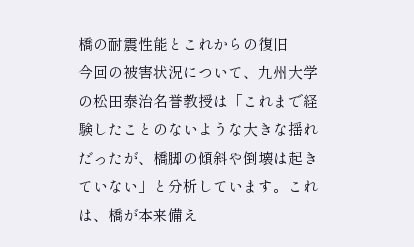橋の耐震性能とこれからの復旧
今回の被害状況について、九州大学の松田泰治名誉教授は「これまで経験したことのないような大きな揺れだったが、橋脚の傾斜や倒壊は起きていない」と分析しています。これは、橋が本来備え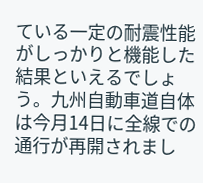ている一定の耐震性能がしっかりと機能した結果といえるでしょう。九州自動車道自体は今月14日に全線での通行が再開されまし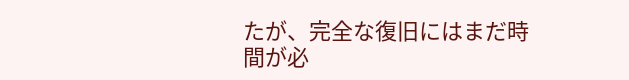たが、完全な復旧にはまだ時間が必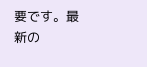要です。最新の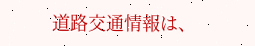道路交通情報は、